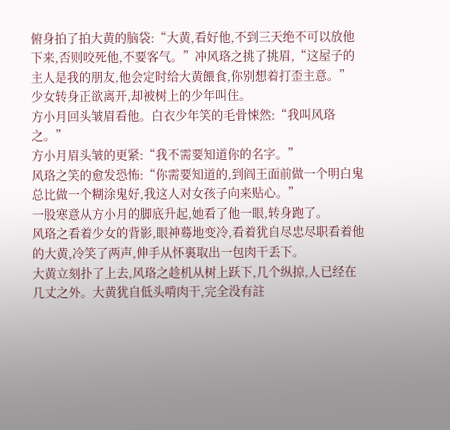俯身拍了拍大黄的脑袋:“大黄,看好他,不到三天绝不可以放他下来,否则咬死他,不要客气。”冲风珞之挑了挑眉,“这屋子的主人是我的朋友,他会定时给大黄餵食,你别想着打歪主意。”
少女转身正欲离开,却被树上的少年叫住。
方小月回头皱眉看他。白衣少年笑的毛骨悚然:“我叫风珞之。”
方小月眉头皱的更紧:“我不需要知道你的名字。”
风珞之笑的愈发恐怖:“你需要知道的,到阎王面前做一个明白鬼总比做一个糊涂鬼好,我这人对女孩子向来贴心。”
一股寒意从方小月的脚底升起,她看了他一眼,转身跑了。
风珞之看着少女的背影,眼神蓦地变冷,看着犹自尽忠尽职看着他的大黄,冷笑了两声,伸手从怀裏取出一包肉干丢下。
大黄立刻扑了上去,风珞之趁机从树上跃下,几个纵掠,人已经在几丈之外。大黄犹自低头啃肉干,完全没有註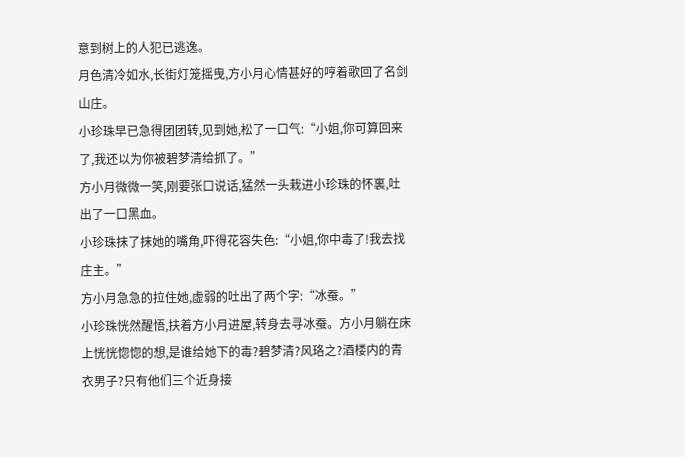意到树上的人犯已逃逸。
月色清冷如水,长街灯笼摇曳,方小月心情甚好的哼着歌回了名剑山庄。
小珍珠早已急得团团转,见到她,松了一口气:“小姐,你可算回来了,我还以为你被碧梦清给抓了。”
方小月微微一笑,刚要张口说话,猛然一头栽进小珍珠的怀裏,吐出了一口黑血。
小珍珠抹了抹她的嘴角,吓得花容失色:“小姐,你中毒了!我去找庄主。”
方小月急急的拉住她,虚弱的吐出了两个字:“冰蚕。”
小珍珠恍然醒悟,扶着方小月进屋,转身去寻冰蚕。方小月躺在床上恍恍惚惚的想,是谁给她下的毒?碧梦清?风珞之?酒楼内的青衣男子?只有他们三个近身接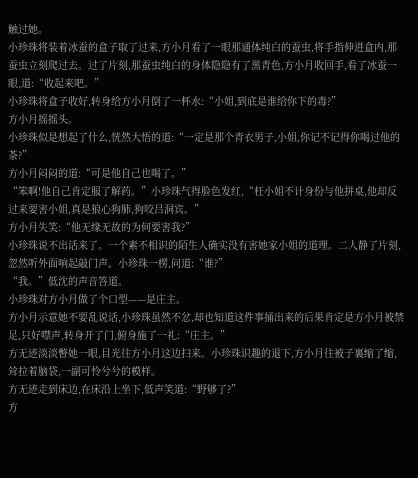触过她。
小珍珠将装着冰蚕的盒子取了过来,方小月看了一眼那通体纯白的蚕虫,将手指伸进盒内,那蚕虫立刻爬过去。过了片刻,那蚕虫纯白的身体隐隐有了黑青色,方小月收回手,看了冰蚕一眼,道:“收起来吧。”
小珍珠将盒子收好,转身给方小月倒了一杯水:“小姐,到底是谁给你下的毒?”
方小月摇摇头。
小珍珠似是想起了什么,恍然大悟的道:“一定是那个青衣男子,小姐,你记不记得你喝过他的茶?”
方小月闷闷的道:“可是他自己也喝了。”
“笨啊!他自己肯定服了解药。”小珍珠气得脸色发红,“枉小姐不计身份与他拼桌,他却反过来要害小姐,真是狼心狗肺,狗咬吕洞宾。”
方小月失笑:“他无缘无故的为何要害我?”
小珍珠说不出话来了。一个素不相识的陌生人确实没有害她家小姐的道理。二人静了片刻,忽然听外面响起敲门声。小珍珠一楞,问道:“谁?”
“我。”低沈的声音答道。
小珍珠对方小月做了个口型——是庄主。
方小月示意她不要乱说话,小珍珠虽然不忿,却也知道这件事捅出来的后果肯定是方小月被禁足,只好噤声,转身开了门,俯身施了一礼:“庄主。”
方无迹淡淡瞥她一眼,目光往方小月这边扫来。小珍珠识趣的退下,方小月往被子裏缩了缩,耸拉着脑袋,一副可怜兮兮的模样。
方无迹走到床边,在床沿上坐下,低声笑道:“野够了?”
方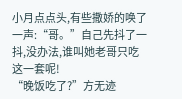小月点点头,有些撒娇的唤了一声:“哥。”自己先抖了一抖,没办法,谁叫她老哥只吃这一套呢!
“晚饭吃了?”方无迹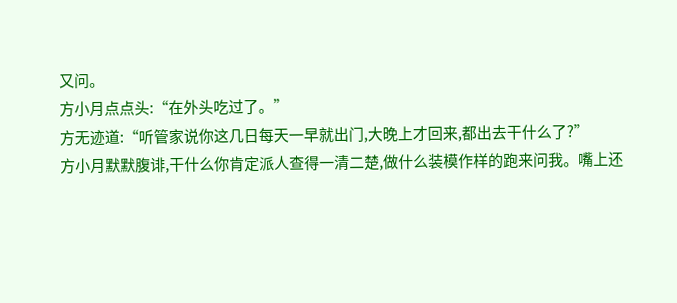又问。
方小月点点头:“在外头吃过了。”
方无迹道:“听管家说你这几日每天一早就出门,大晚上才回来,都出去干什么了?”
方小月默默腹诽,干什么你肯定派人查得一清二楚,做什么装模作样的跑来问我。嘴上还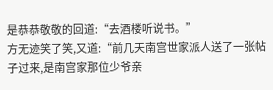是恭恭敬敬的回道:“去酒楼听说书。”
方无迹笑了笑,又道:“前几天南宫世家派人送了一张帖子过来,是南宫家那位少爷亲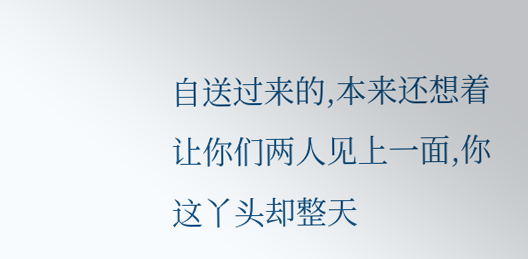自送过来的,本来还想着让你们两人见上一面,你这丫头却整天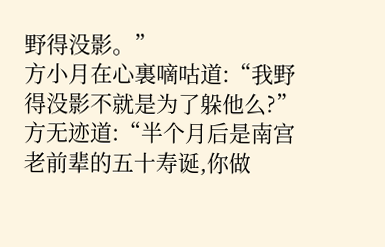野得没影。”
方小月在心裏嘀咕道:“我野得没影不就是为了躲他么?”
方无迹道:“半个月后是南宫老前辈的五十寿诞,你做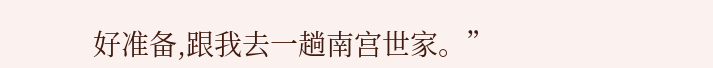好准备,跟我去一趟南宫世家。”